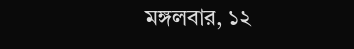মঙ্গলবার, ১২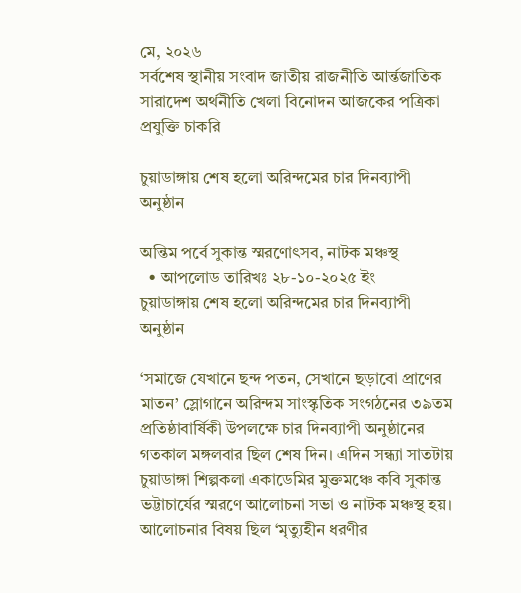মে, ২০২৬
সর্বশেষ স্থানীয় সংবাদ জাতীয় রাজনীতি আর্ন্তজাতিক সারাদেশ অর্থনীতি খেলা বিনোদন আজকের পত্রিকা প্রযুক্তি চাকরি

চুয়াডাঙ্গায় শেষ হলো অরিন্দমের চার দিনব্যাপী অনুষ্ঠান

অন্তিম পর্বে সুকান্ত স্মরণোৎসব, নাটক মঞ্চস্থ
  • আপলোড তারিখঃ ২৮-১০-২০২৫ ইং
চুয়াডাঙ্গায় শেষ হলো অরিন্দমের চার দিনব্যাপী অনুষ্ঠান

‘সমাজে যেখানে ছন্দ পতন, সেখানে ছড়াবো প্রাণের মাতন’ স্লোগানে অরিন্দম সাংস্কৃতিক সংগঠনের ৩৯তম প্রতিষ্ঠাবার্ষিকী উপলক্ষে চার দিনব্যাপী অনুষ্ঠানের গতকাল মঙ্গলবার ছিল শেষ দিন। এদিন সন্ধ্যা সাতটায় চুয়াডাঙ্গা শিল্পকলা একাডেমির মুক্তমঞ্চে কবি সুকান্ত ভট্টাচার্যের স্মরণে আলোচনা সভা ও নাটক মঞ্চস্থ হয়। আলোচনার বিষয় ছিল ‘মৃত্যুহীন ধরণীর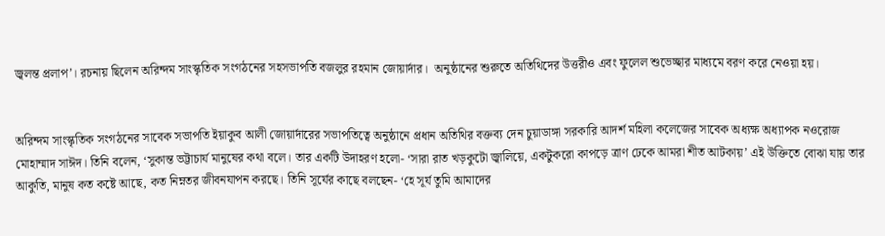জ্বলন্ত প্রলাপ’। রচনায় ছিলেন অরিন্দম সাংস্কৃতিক সংগঠনের সহসভাপতি বজলুর রহমান জোয়ার্দার।  অনুষ্ঠানের শুরুতে অতিথিদের উত্তরীও এবং ফুলেল শুভেচ্ছার মাধ্যমে বরণ করে নেওয়া হয়।


অরিন্দম সাংস্কৃতিক সংগঠনের সাবেক সভাপতি ইয়াকুব আলী জোয়ার্দারের সভাপতিত্বে অনুষ্ঠানে প্রধান অতিথির বক্তব্য দেন চুয়াডাঙ্গা সরকারি আদর্শ মহিলা কলেজের সাবেক অধ্যক্ষ অধ্যাপক নওরোজ মোহাম্মাদ সাঈদ। তিনি বলেন, ‘সুকান্ত ভট্টাচার্য মানুষের কথা বলে। তার একটি উদাহরণ হলো- ‘সারা রাত খড়কুটো জ্বালিয়ে, একটুকরো কাপড়ে ত্রাণ ঢেকে আমরা শীত আটকায়’ এই উক্তিতে বোঝা যায় তার আকুতি, মানুষ কত কষ্টে আছে, কত নিম্নতর জীবনযাপন করছে। তিনি সূর্যের কাছে বলছেন- ‘হে সূর্য তুমি আমাদের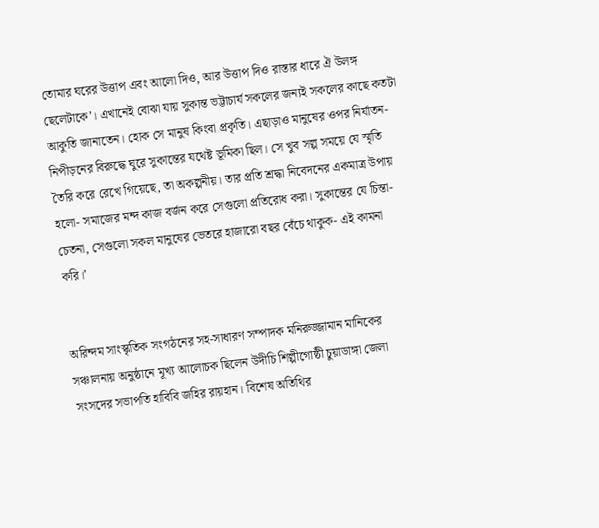তোমার ঘরের উত্তাপ এবং আলো দিও, আর উত্তাপ দিও রাস্তার ধারে ঐ উলঙ্গ ছেলেটাকে’। এখানেই বোঝা যায় সুকান্ত ভট্টাচার্য সকলের জন্যই সকলের কাছে কতটা আকুতি জানাতেন। হোক সে মানুষ কিংবা প্রকৃতি। এছাড়াও মানুষের ওপর নির্যাতন-নিপীড়নের বিরুদ্ধে ঘুরে সুকান্তের যথেষ্ট ভূমিকা ছিল। সে খুব সল্প সময়ে যে স্মৃতি তৈরি করে রেখে গিয়েছে, তা অকল্পনীয়। তার প্রতি শ্রদ্ধা নিবেদনের একমাত্র উপায় হলো- সমাজের মন্দ কাজ বর্জন করে সেগুলো প্রতিরোধ করা। সুকান্তের যে চিন্তা-চেতনা, সেগুলো সকল মানুষের ভেতরে হাজারো বছর বেঁচে থাকুক- এই কামনা করি।’


অরিন্দম সাংস্কৃতিক সংগঠনের সহ-সাধারণ সম্পাদক মনিরুজ্জামান মানিকের সঞ্চালনায় অনুষ্ঠানে মূখ্য আলোচক ছিলেন উদীচি শিল্পীগোষ্ঠী চুয়াডাঙ্গা জেলা সংসদের সভাপতি হাবিবি জহির রায়হান। বিশেষ অতিথির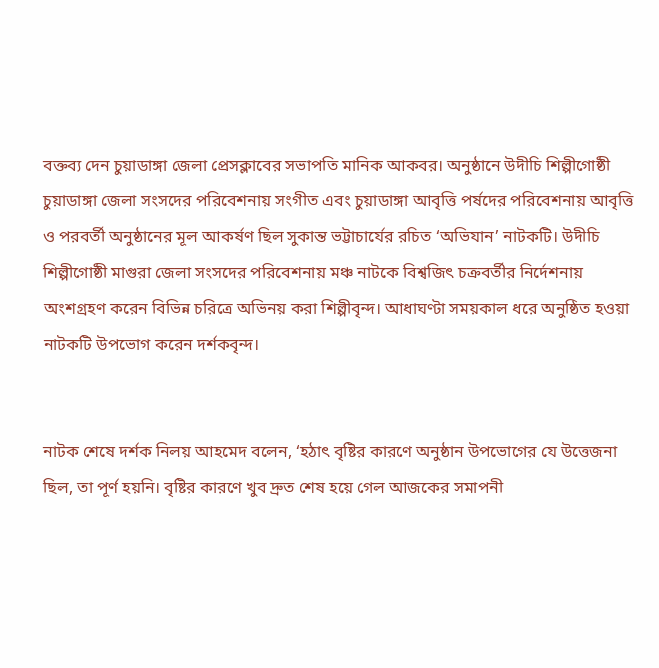বক্তব্য দেন চুয়াডাঙ্গা জেলা প্রেসক্লাবের সভাপতি মানিক আকবর। অনুষ্ঠানে উদীচি শিল্পীগোষ্ঠী চুয়াডাঙ্গা জেলা সংসদের পরিবেশনায় সংগীত এবং চুয়াডাঙ্গা আবৃত্তি পর্ষদের পরিবেশনায় আবৃত্তি ও পরবর্তী অনুষ্ঠানের মূল আকর্ষণ ছিল সুকান্ত ভট্টাচার্যের রচিত ‘অভিযান’ নাটকটি। উদীচি শিল্পীগোষ্ঠী মাগুরা জেলা সংসদের পরিবেশনায় মঞ্চ নাটকে বিশ্বজিৎ চক্রবর্তীর নির্দেশনায় অংশগ্রহণ করেন বিভিন্ন চরিত্রে অভিনয় করা শিল্পীবৃন্দ। আধাঘণ্টা সময়কাল ধরে অনুষ্ঠিত হওয়া নাটকটি উপভোগ করেন দর্শকবৃন্দ।


নাটক শেষে দর্শক নিলয় আহমেদ বলেন, ‘হঠাৎ বৃষ্টির কারণে অনুষ্ঠান উপভোগের যে উত্তেজনা ছিল, তা পূর্ণ হয়নি। বৃষ্টির কারণে খুব দ্রুত শেষ হয়ে গেল আজকের সমাপনী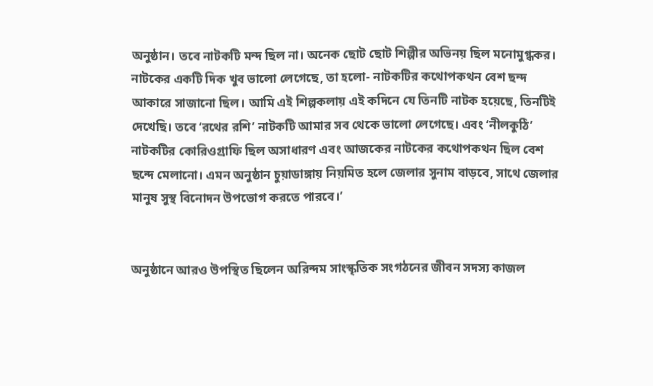অনুষ্ঠান। তবে নাটকটি মন্দ ছিল না। অনেক ছোট ছোট শিল্পীর অভিনয় ছিল মনোমুগ্ধকর। নাটকের একটি দিক খুব ভালো লেগেছে, তা হলো- নাটকটির কথোপকথন বেশ ছন্দ আকারে সাজানো ছিল। আমি এই শিল্পকলায় এই কদিনে যে তিনটি নাটক হয়েছে, তিনটিই দেখেছি। তবে ‘রথের রশি’ নাটকটি আমার সব থেকে ভালো লেগেছে। এবং ‘নীলকুঠি’ নাটকটির কোরিওগ্রাফি ছিল অসাধারণ এবং আজকের নাটকের কথোপকথন ছিল বেশ ছন্দে মেলানো। এমন অনুষ্ঠান চুয়াডাঙ্গায় নিয়মিত হলে জেলার সুনাম বাড়বে, সাথে জেলার মানুষ সুস্থ বিনোদন উপভোগ করতে পারবে।’


অনুষ্ঠানে আরও উপস্থিত ছিলেন অরিন্দম সাংস্কৃতিক সংগঠনের জীবন সদস্য কাজল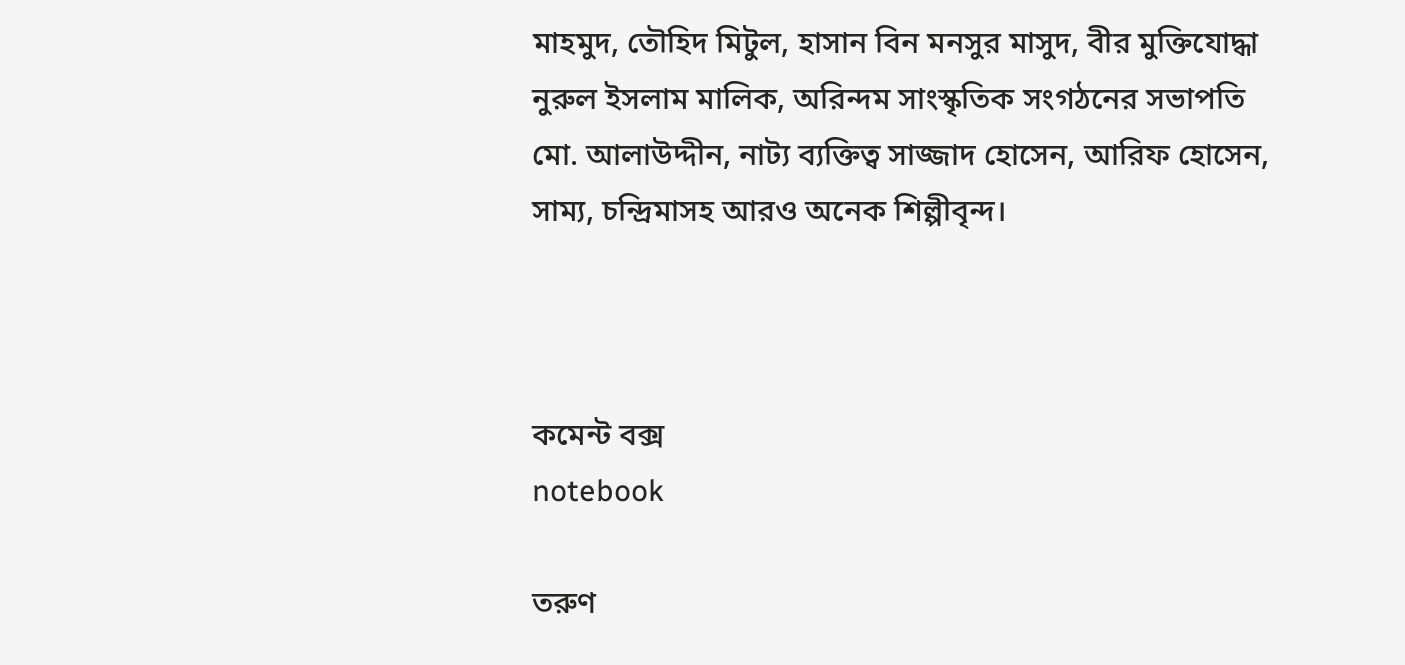মাহমুদ, তৌহিদ মিটুল, হাসান বিন মনসুর মাসুদ, বীর মুক্তিযোদ্ধা নুরুল ইসলাম মালিক, অরিন্দম সাংস্কৃতিক সংগঠনের সভাপতি মো. আলাউদ্দীন, নাট্য ব্যক্তিত্ব সাজ্জাদ হোসেন, আরিফ হোসেন, সাম্য, চন্দ্রিমাসহ আরও অনেক শিল্পীবৃন্দ।



কমেন্ট বক্স
notebook

তরুণ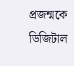প্রজন্মকে ডিজিটাল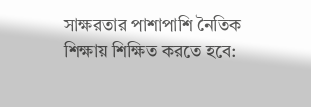সাক্ষরতার পাশাপাশি নৈতিক শিক্ষায় শিক্ষিত করতে হবে: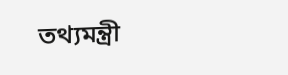তথ্যমন্ত্রী